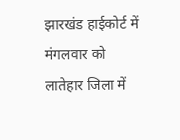झारखंड हाईकोर्ट में मंगलवार को लातेहार जिला में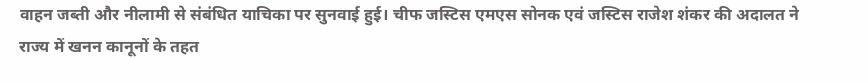वाहन जब्ती और नीलामी से संबंधित याचिका पर सुनवाई हुई। चीफ जस्टिस एमएस सोनक एवं जस्टिस राजेश शंकर की अदालत ने राज्य में खनन कानूनों के तहत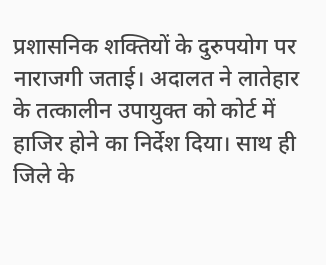प्रशासनिक शक्तियों के दुरुपयोग पर नाराजगी जताई। अदालत ने लातेहार के तत्कालीन उपायुक्त को कोर्ट में हाजिर होने का निर्देश दिया। साथ ही जिले के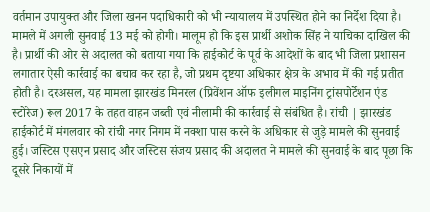वर्तमान उपायुक्त और जिला खनन पदाधिकारी को भी न्यायालय में उपस्थित होने का निर्देश दिया है। मामले में अगली सुनवाई 13 मई को होगी। मालूम हो कि इस प्रार्थी अशोक सिंह ने याचिका दाखिल की है। प्रार्थी की ओर से अदालत को बताया गया कि हाईकोर्ट के पूर्व के आदेशों के बाद भी जिला प्रशासन लगातार ऐसी कार्रवाई का बचाव कर रहा है, जो प्रथम दृष्टया अधिकार क्षेत्र के अभाव में की गई प्रतीत होती है। दरअसल, यह मामला झारखंड मिनरल (प्रिवेंशन ऑफ इलीगल माइनिंग ट्रांसपोर्टेशन एंड स्टोरेज) रूल 2017 के तहत वाहन जब्ती एवं नीलामी की कार्रवाई से संबंधित है। रांची | झारखंड हाईकोर्ट में मंगलवार को रांची नगर निगम में नक्शा पास करने के अधिकार से जुड़े मामले की सुनवाई हुई। जस्टिस एसएन प्रसाद और जस्टिस संजय प्रसाद की अदालत ने मामले की सुनवाई के बाद पूछा कि दूसरे निकायों में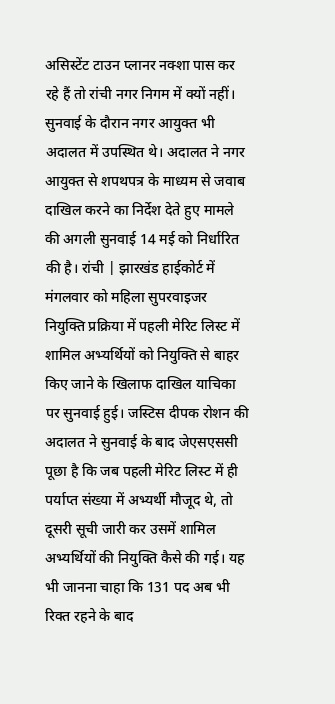असिस्टेंट टाउन प्लानर नक्शा पास कर रहे हैं तो रांची नगर निगम में क्यों नहीं। सुनवाई के दौरान नगर आयुक्त भी अदालत में उपस्थित थे। अदालत ने नगर आयुक्त से शपथपत्र के माध्यम से जवाब दाखिल करने का निर्देश देते हुए मामले की अगली सुनवाई 14 मई को निर्धारित की है। रांची | झारखंड हाईकोर्ट में मंगलवार को महिला सुपरवाइजर नियुक्ति प्रक्रिया में पहली मेरिट लिस्ट में शामिल अभ्यर्थियों को नियुक्ति से बाहर किए जाने के खिलाफ दाखिल याचिका पर सुनवाई हुई। जस्टिस दीपक रोशन की अदालत ने सुनवाई के बाद जेएसएससी पूछा है कि जब पहली मेरिट लिस्ट में ही पर्याप्त संख्या में अभ्यर्थी मौजूद थे, तो दूसरी सूची जारी कर उसमें शामिल अभ्यर्थियों की नियुक्ति कैसे की गई। यह भी जानना चाहा कि 131 पद अब भी रिक्त रहने के बाद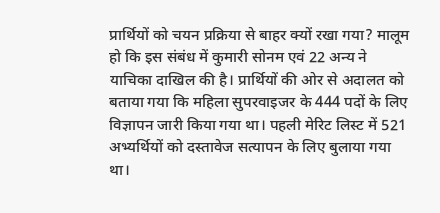प्रार्थियों को चयन प्रक्रिया से बाहर क्यों रखा गया? मालूम हो कि इस संबंध में कुमारी सोनम एवं 22 अन्य ने याचिका दाखिल की है। प्रार्थियों की ओर से अदालत को बताया गया कि महिला सुपरवाइजर के 444 पदों के लिए विज्ञापन जारी किया गया था। पहली मेरिट लिस्ट में 521 अभ्यर्थियों को दस्तावेज सत्यापन के लिए बुलाया गया था।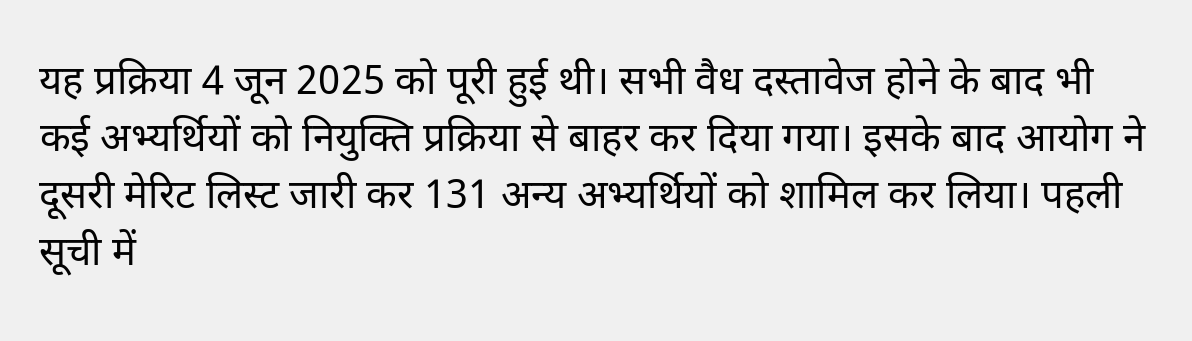यह प्रक्रिया 4 जून 2025 को पूरी हुई थी। सभी वैध दस्तावेज होने के बाद भी कई अभ्यर्थियों को नियुक्ति प्रक्रिया से बाहर कर दिया गया। इसके बाद आयोग ने दूसरी मेरिट लिस्ट जारी कर 131 अन्य अभ्यर्थियों को शामिल कर लिया। पहली सूची में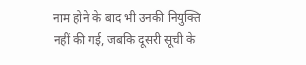नाम होने के बाद भी उनकी नियुक्ति नहीं की गई, जबकि दूसरी सूची के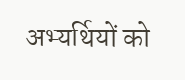अभ्यर्थियों को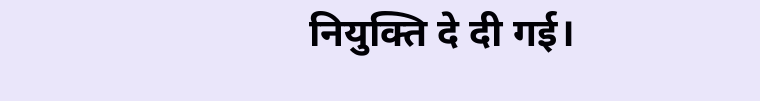नियुक्ति दे दी गई।